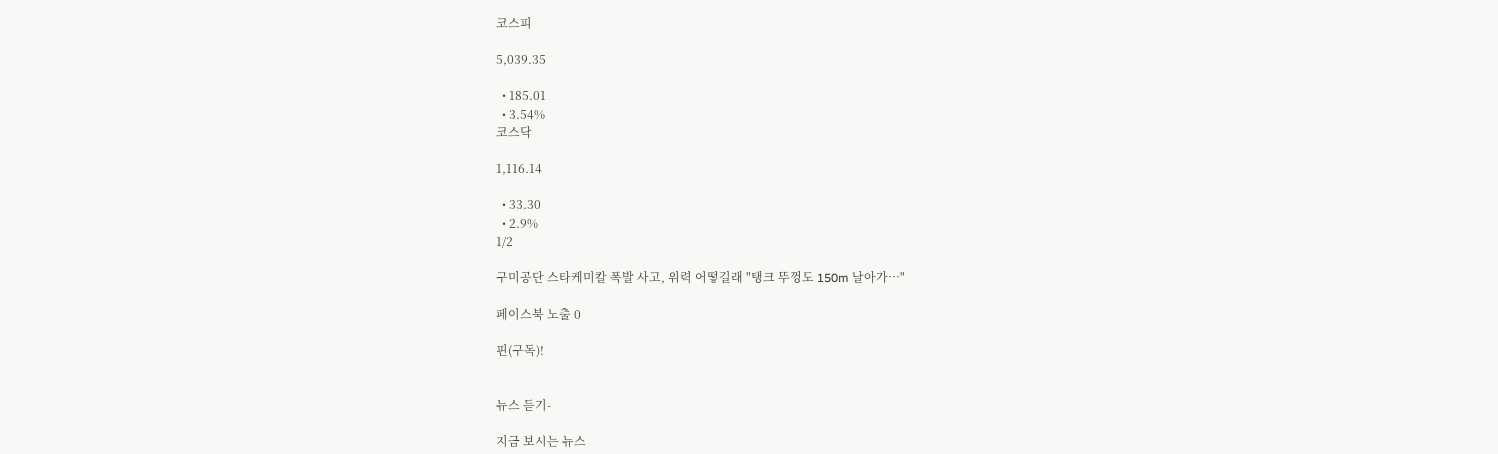코스피

5,039.35

  • 185.01
  • 3.54%
코스닥

1,116.14

  • 33.30
  • 2.9%
1/2

구미공단 스타케미칼 폭발 사고, 위력 어떻길래 "탱크 뚜껑도 150m 날아가…"

페이스북 노출 0

핀(구독)!


뉴스 듣기-

지금 보시는 뉴스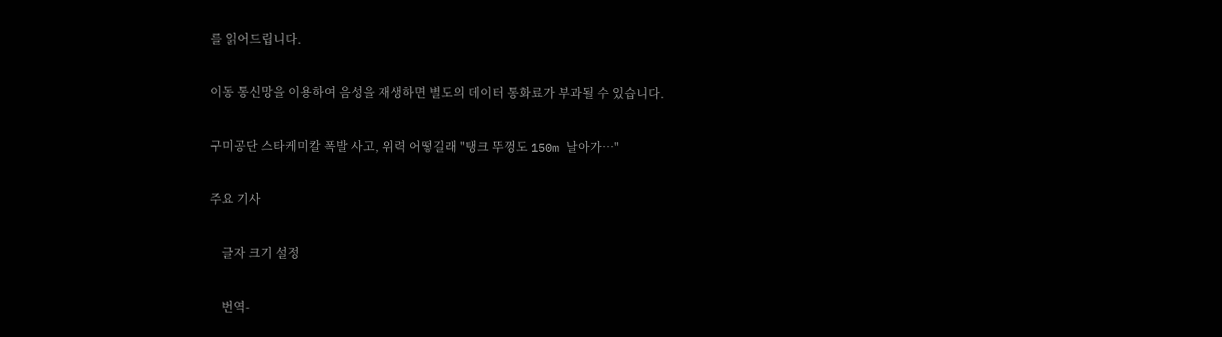를 읽어드립니다.

이동 통신망을 이용하여 음성을 재생하면 별도의 데이터 통화료가 부과될 수 있습니다.

구미공단 스타케미칼 폭발 사고, 위력 어떻길래 "탱크 뚜껑도 150m 날아가…"

주요 기사

    글자 크기 설정

    번역-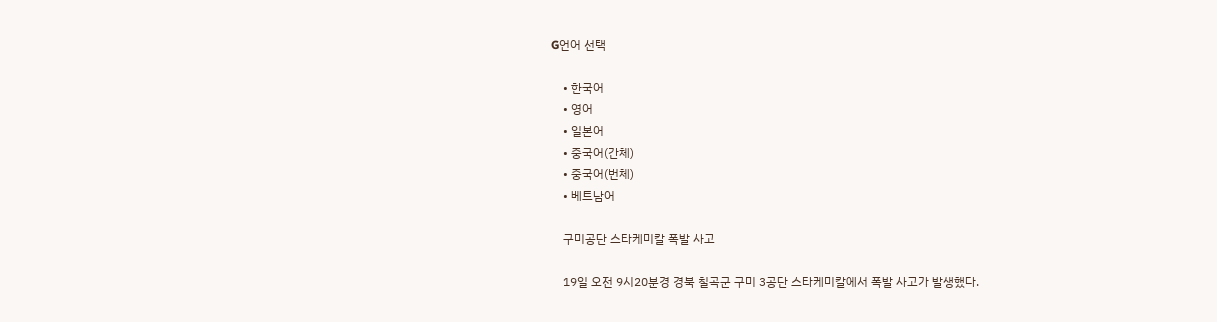G언어 선택

    • 한국어
    • 영어
    • 일본어
    • 중국어(간체)
    • 중국어(번체)
    • 베트남어

    구미공단 스타케미칼 폭발 사고

    19일 오전 9시20분경 경북 칠곡군 구미 3공단 스타케미칼에서 폭발 사고가 발생했다.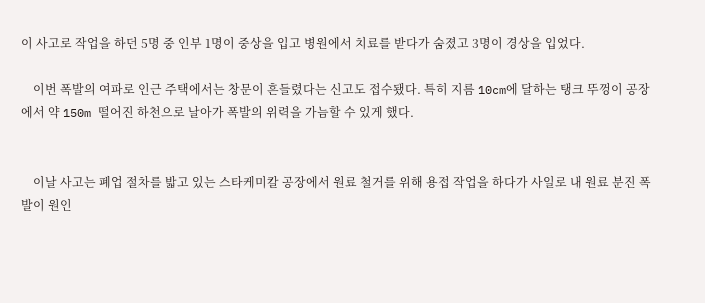이 사고로 작업을 하던 5명 중 인부 1명이 중상을 입고 병원에서 치료를 받다가 숨졌고 3명이 경상을 입었다.

    이번 폭발의 여파로 인근 주택에서는 창문이 흔들렸다는 신고도 접수됐다. 특히 지름 10cm에 달하는 탱크 뚜껑이 공장에서 약 150m 떨어진 하천으로 날아가 폭발의 위력을 가늠할 수 있게 했다.


    이날 사고는 폐업 절차를 밟고 있는 스타케미칼 공장에서 원료 철거를 위해 용접 작업을 하다가 사일로 내 원료 분진 폭발이 원인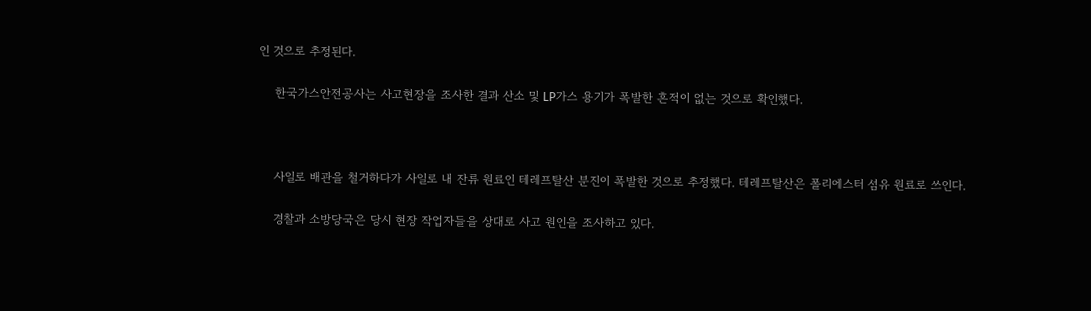인 것으로 추정된다.

    한국가스안전공사는 사고현장을 조사한 결과 산소 및 LP가스 용기가 폭발한 흔적이 없는 것으로 확인했다.



    사일로 배관을 철거하다가 사일로 내 잔류 원료인 테레프탈산 분진이 폭발한 것으로 추정했다. 테레프탈산은 폴리에스터 섬유 원료로 쓰인다.

    경찰과 소방당국은 당시 현장 작업자들을 상대로 사고 원인을 조사하고 있다.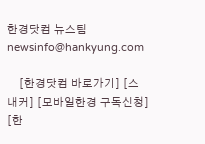한경닷컴 뉴스팀 newsinfo@hankyung.com

    [한경닷컴 바로가기] [스내커] [모바일한경 구독신청] [한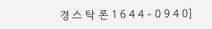경 스 탁 론 1 6 4 4 - 0 9 4 0]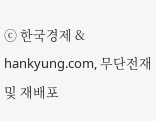ⓒ 한국경제 & hankyung.com, 무단전재 및 재배포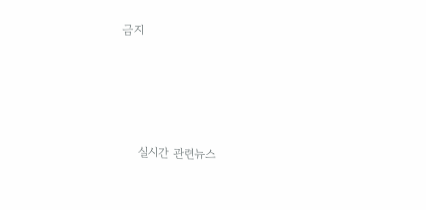금지




    실시간 관련뉴스